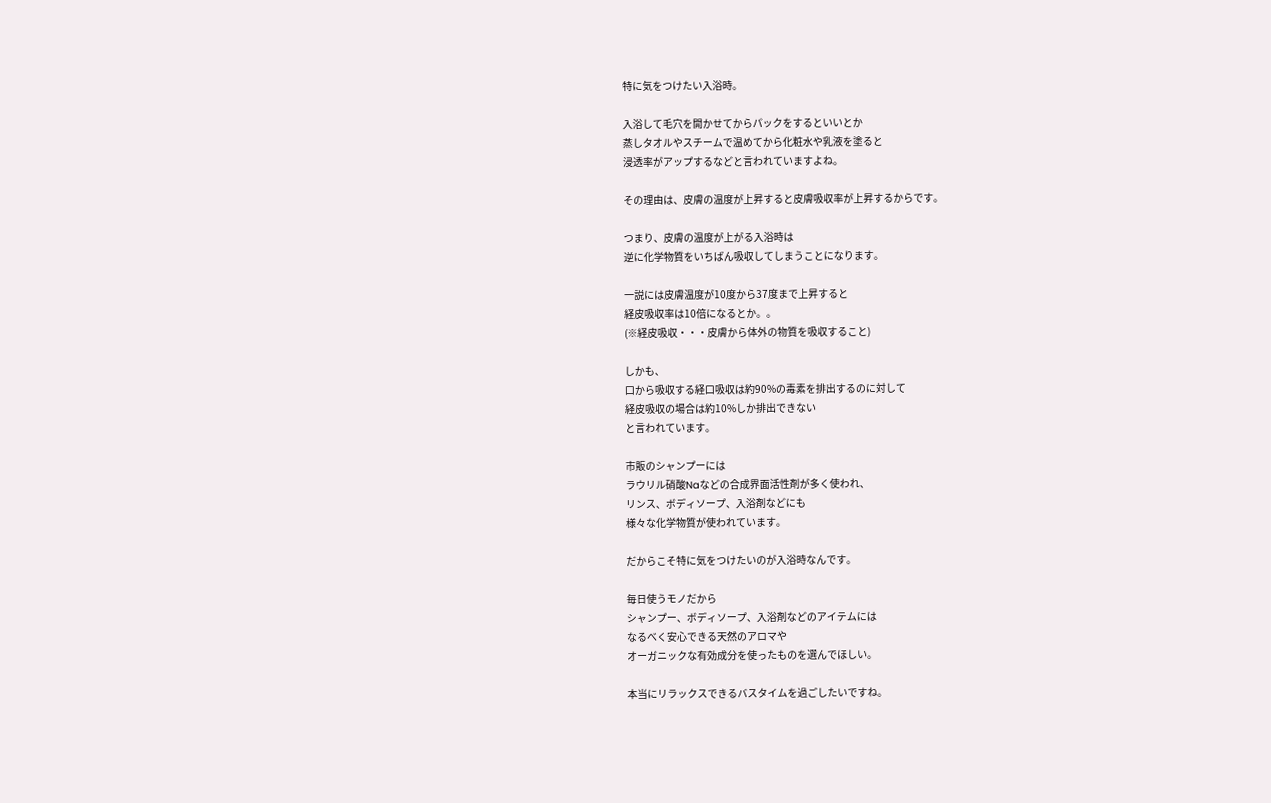特に気をつけたい入浴時。

入浴して毛穴を開かせてからパックをするといいとか
蒸しタオルやスチームで温めてから化粧水や乳液を塗ると
浸透率がアップするなどと言われていますよね。

その理由は、皮膚の温度が上昇すると皮膚吸収率が上昇するからです。

つまり、皮膚の温度が上がる入浴時は
逆に化学物質をいちばん吸収してしまうことになります。

一説には皮膚温度が10度から37度まで上昇すると
経皮吸収率は10倍になるとか。。
(※経皮吸収・・・皮膚から体外の物質を吸収すること)

しかも、
口から吸収する経口吸収は約90%の毒素を排出するのに対して
経皮吸収の場合は約10%しか排出できない
と言われています。

市販のシャンプーには
ラウリル硝酸Naなどの合成界面活性剤が多く使われ、
リンス、ボディソープ、入浴剤などにも
様々な化学物質が使われています。

だからこそ特に気をつけたいのが入浴時なんです。

毎日使うモノだから
シャンプー、ボディソープ、入浴剤などのアイテムには
なるべく安心できる天然のアロマや
オーガニックな有効成分を使ったものを選んでほしい。

本当にリラックスできるバスタイムを過ごしたいですね。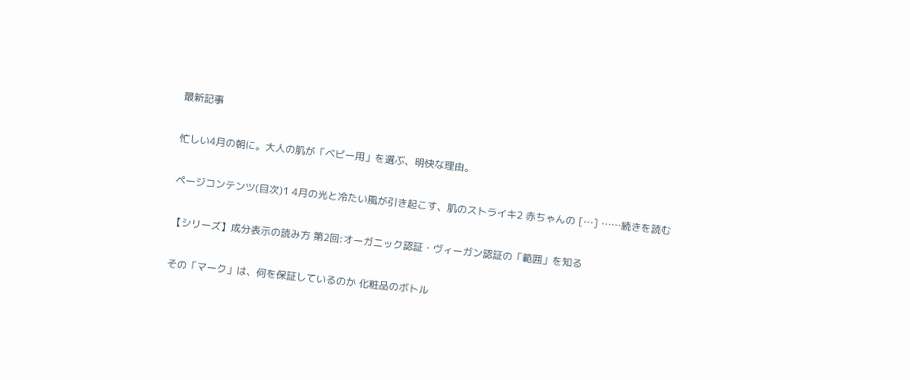最新記事

忙しい4月の朝に。大人の肌が「ベビー用」を選ぶ、明快な理由。

ページコンテンツ(目次)1 4月の光と冷たい風が引き起こす、肌のストライキ2 赤ちゃんの […] ……続きを読む

【シリーズ】成分表示の読み方 第2回:オーガニック認証・ヴィーガン認証の「範囲」を知る

その「マーク」は、何を保証しているのか 化粧品のボトル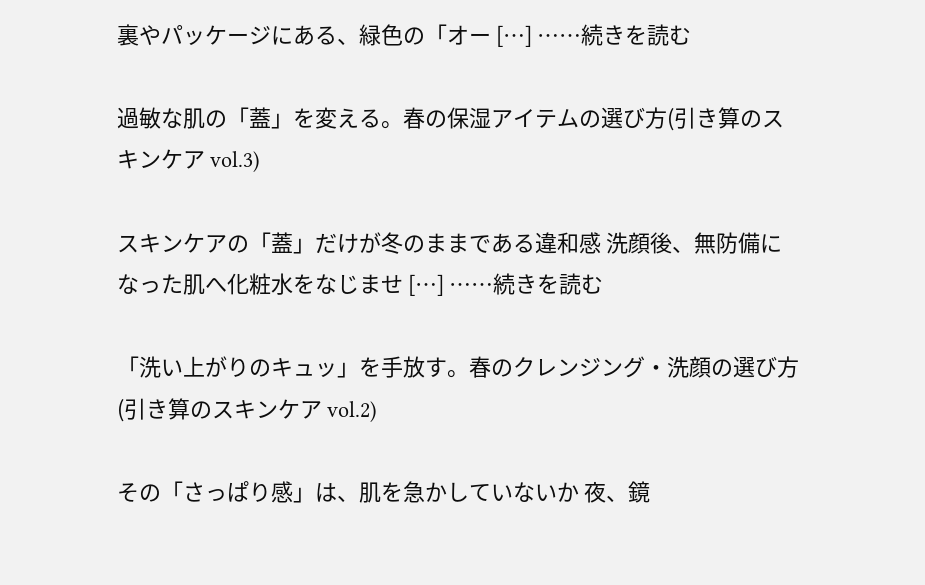裏やパッケージにある、緑色の「オー […] ……続きを読む

過敏な肌の「蓋」を変える。春の保湿アイテムの選び方(引き算のスキンケア vol.3)

スキンケアの「蓋」だけが冬のままである違和感 洗顔後、無防備になった肌へ化粧水をなじませ […] ……続きを読む

「洗い上がりのキュッ」を手放す。春のクレンジング・洗顔の選び方(引き算のスキンケア vol.2)

その「さっぱり感」は、肌を急かしていないか 夜、鏡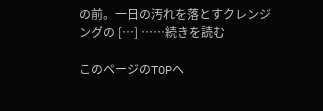の前。一日の汚れを落とすクレンジングの […] ……続きを読む

このページのTOPへ